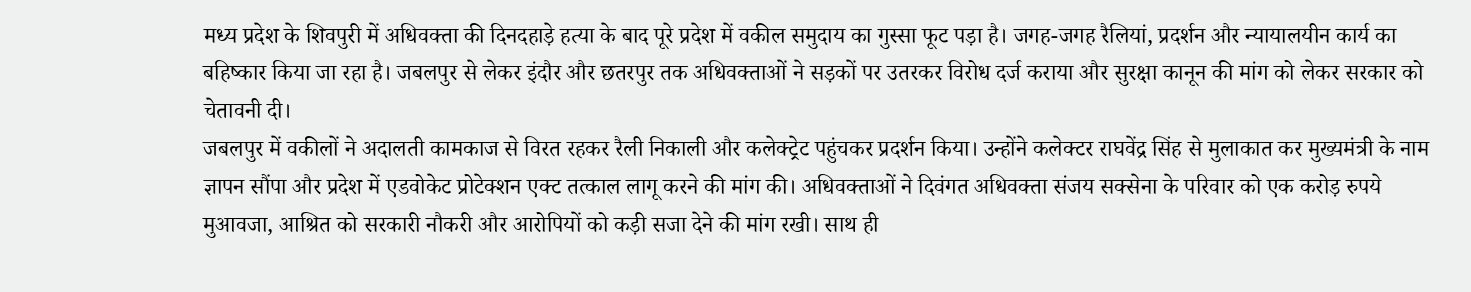मध्य प्रदेश के शिवपुरी में अधिवक्ता की दिनदहाड़े हत्या के बाद पूरे प्रदेश में वकील समुदाय का गुस्सा फूट पड़ा है। जगह-जगह रैलियां, प्रदर्शन और न्यायालयीन कार्य का बहिष्कार किया जा रहा है। जबलपुर से लेकर इंदौर और छतरपुर तक अधिवक्ताओं ने सड़कों पर उतरकर विरोध दर्ज कराया और सुरक्षा कानून की मांग को लेकर सरकार को चेतावनी दी।
जबलपुर में वकीलों ने अदालती कामकाज से विरत रहकर रैली निकाली और कलेक्ट्रेट पहुंचकर प्रदर्शन किया। उन्होंने कलेक्टर राघवेंद्र सिंह से मुलाकात कर मुख्यमंत्री के नाम ज्ञापन सौंपा और प्रदेश में एडवोकेट प्रोटेक्शन एक्ट तत्काल लागू करने की मांग की। अधिवक्ताओं ने दिवंगत अधिवक्ता संजय सक्सेना के परिवार को एक करोड़ रुपये मुआवजा, आश्रित को सरकारी नौकरी और आरोपियों को कड़ी सजा देने की मांग रखी। साथ ही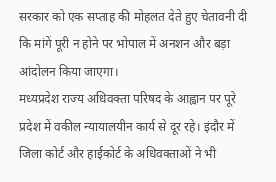सरकार को एक सप्ताह की मोहलत देते हुए चेतावनी दी कि मांगें पूरी न होने पर भोपाल में अनशन और बड़ा आंदोलन किया जाएगा।
मध्यप्रदेश राज्य अधिवक्ता परिषद के आह्वान पर पूरे प्रदेश में वकील न्यायालयीन कार्य से दूर रहे। इंदौर में जिला कोर्ट और हाईकोर्ट के अधिवक्ताओं ने भी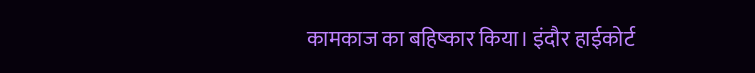कामकाज का बहिष्कार किया। इंदौर हाईकोर्ट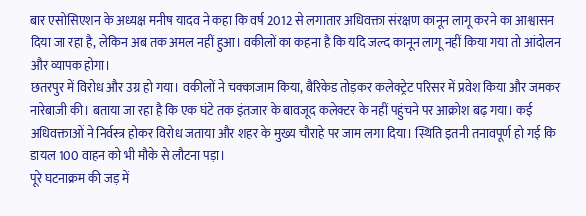बार एसोसिएशन के अध्यक्ष मनीष यादव ने कहा कि वर्ष 2012 से लगातार अधिवक्ता संरक्षण कानून लागू करने का आश्वासन दिया जा रहा है, लेकिन अब तक अमल नहीं हुआ। वकीलों का कहना है कि यदि जल्द कानून लागू नहीं किया गया तो आंदोलन और व्यापक होगा।
छतरपुर में विरोध और उग्र हो गया। वकीलों ने चक्काजाम किया, बैरिकेड तोड़कर कलेक्ट्रेट परिसर में प्रवेश किया और जमकर नारेबाजी की। बताया जा रहा है कि एक घंटे तक इंतजार के बावजूद कलेक्टर के नहीं पहुंचने पर आक्रोश बढ़ गया। कई अधिवक्ताओं ने निर्वस्त्र होकर विरोध जताया और शहर के मुख्य चौराहे पर जाम लगा दिया। स्थिति इतनी तनावपूर्ण हो गई कि डायल 100 वाहन को भी मौके से लौटना पड़ा।
पूरे घटनाक्रम की जड़ में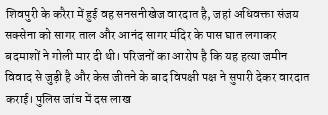शिवपुरी के करैरा में हुई वह सनसनीखेज वारदात है, जहां अधिवक्ता संजय सक्सेना को सागर ताल और आनंद सागर मंदिर के पास घात लगाकर बदमाशों ने गोली मार दी थी। परिजनों का आरोप है कि यह हत्या जमीन विवाद से जुड़ी है और केस जीतने के बाद विपक्षी पक्ष ने सुपारी देकर वारदात कराई। पुलिस जांच में दस लाख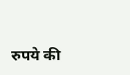रुपये की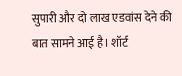सुपारी और दो लाख एडवांस देने की बात सामने आई है। शॉर्ट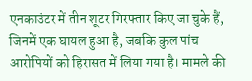एनकाउंटर में तीन शूटर गिरफ्तार किए जा चुके हैं, जिनमें एक घायल हुआ है, जबकि कुल पांच आरोपियों को हिरासत में लिया गया है। मामले की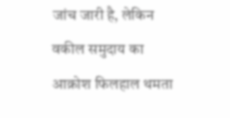जांच जारी है, लेकिन वकील समुदाय का आक्रोश फिलहाल थमता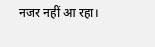नजर नहीं आ रहा।